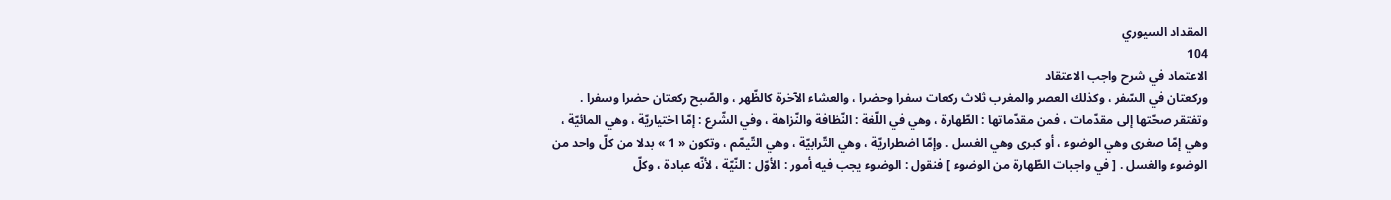المقداد السيوري
104
الاعتماد في شرح واجب الاعتقاد
وركعتان في السّفر ، وكذلك العصر والمغرب ثلاث ركعات سفرا وحضرا ، والعشاء الآخرة كالظّهر ، والصّبح ركعتان حضرا وسفرا . وتفتقر صحّتها إلى مقدّمات ، فمن مقدّماتها : الطّهارة ، وهي في اللّغة : النّظافة والنّزاهة ، وفي الشّرع : إمّا اختياريّة ، وهي المائيّة ، وهي إمّا صغرى وهي الوضوء ، أو كبرى وهي الغسل . وإمّا اضطراريّة ، وهي التّرابيّة ، وهي التّيمّم ، وتكون « 1 » بدلا من كلّ واحد من الوضوء والغسل . [ في واجبات الطّهارة من الوضوء ] فنقول : الوضوء يجب فيه أمور : الأوّل : النّيّة ، لأنّه عبادة ، وكلّ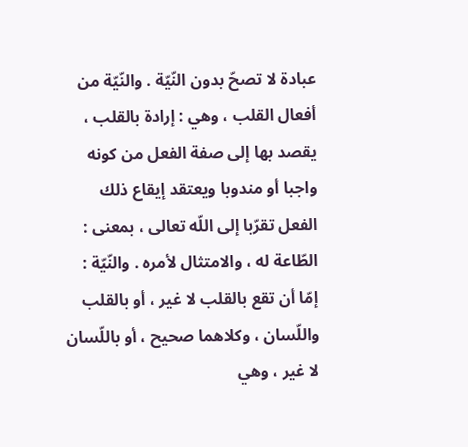عبادة لا تصحّ بدون النّيّة . والنّيّة من أفعال القلب ، وهي : إرادة بالقلب ، يقصد بها إلى صفة الفعل من كونه واجبا أو مندوبا ويعتقد إيقاع ذلك الفعل تقرّبا إلى اللّه تعالى ، بمعنى : الطّاعة له ، والامتثال لأمره . والنّيّة : إمّا أن تقع بالقلب لا غير ، أو بالقلب واللّسان ، وكلاهما صحيح ، أو باللّسان لا غير ، وهي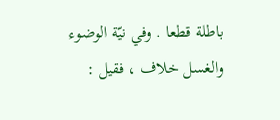باطلة قطعا . وفي نيّة الوضوء والغسل خلاف ، فقيل :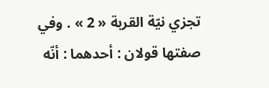تجزي نيّة القربة « 2 » . وفي صفتها قولان : أحدهما : أنّه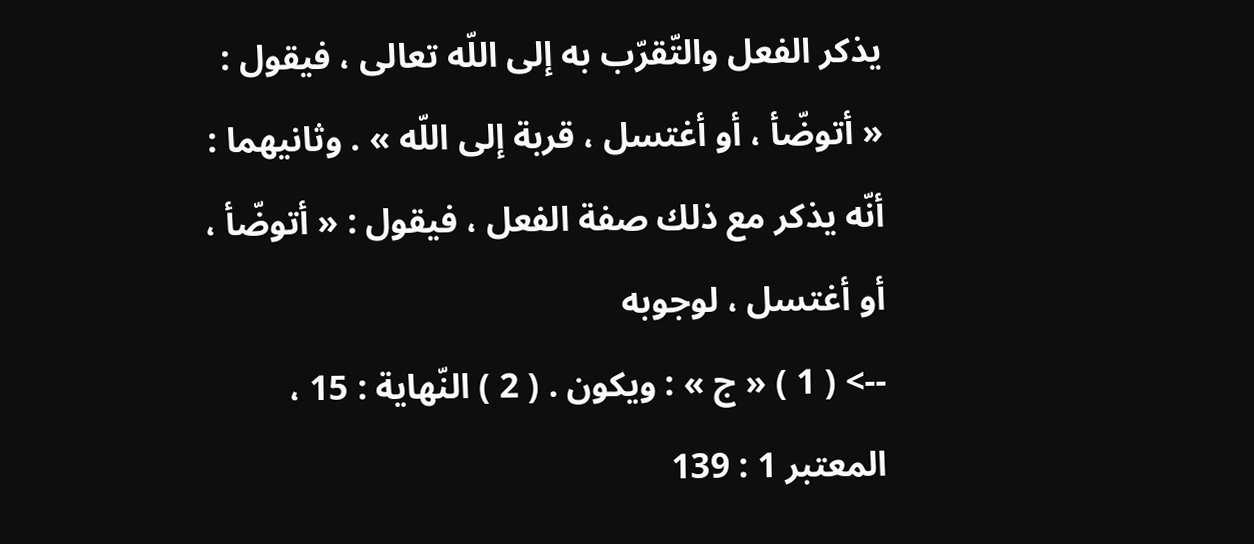يذكر الفعل والتّقرّب به إلى اللّه تعالى ، فيقول : « أتوضّأ ، أو أغتسل ، قربة إلى اللّه » . وثانيهما : أنّه يذكر مع ذلك صفة الفعل ، فيقول : « أتوضّأ ، أو أغتسل ، لوجوبه
--> ( 1 ) « ج » : ويكون . ( 2 ) النّهاية : 15 ، المعتبر 1 : 139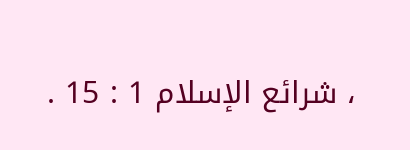، شرائع الإسلام 1 : 15 .